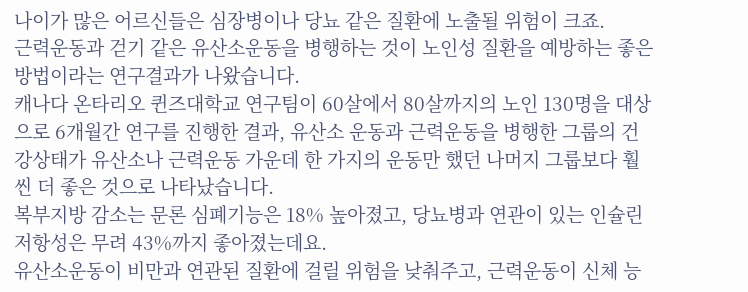나이가 많은 어르신들은 심장병이나 당뇨 같은 질환에 노출될 위험이 크죠.
근력운동과 걷기 같은 유산소운동을 병행하는 것이 노인성 질환을 예방하는 좋은 방법이라는 연구결과가 나왔습니다.
캐나다 온타리오 퀸즈대학교 연구팀이 60살에서 80살까지의 노인 130명을 대상으로 6개월간 연구를 진행한 결과, 유산소 운동과 근력운동을 병행한 그룹의 건강상태가 유산소나 근력운동 가운데 한 가지의 운동만 했던 나머지 그룹보다 훨씬 더 좋은 것으로 나타났습니다.
복부지방 감소는 문론 심폐기능은 18% 높아졌고, 당뇨병과 연관이 있는 인슐린 저항성은 무려 43%까지 좋아졌는데요.
유산소운동이 비만과 연관된 질환에 걸릴 위험을 낮춰주고, 근력운동이 신체 능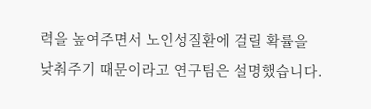력을 높여주면서 노인성질환에 걸릴 확률을 낮춰주기 때문이라고 연구팀은 설명했습니다.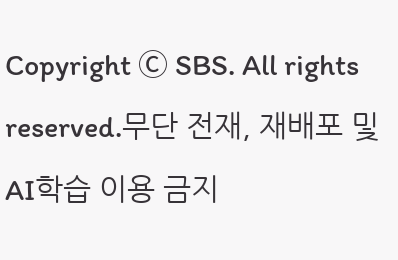Copyright Ⓒ SBS. All rights reserved.무단 전재, 재배포 및 AI학습 이용 금지